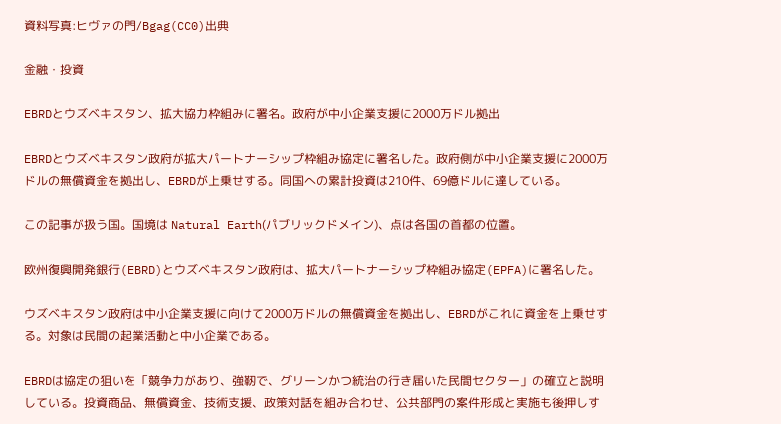資料写真:ヒヴァの門/Bgag(CC0)出典

金融・投資

EBRDとウズベキスタン、拡大協力枠組みに署名。政府が中小企業支援に2000万ドル拠出

EBRDとウズベキスタン政府が拡大パートナーシップ枠組み協定に署名した。政府側が中小企業支援に2000万ドルの無償資金を拠出し、EBRDが上乗せする。同国への累計投資は210件、69億ドルに達している。

この記事が扱う国。国境は Natural Earth(パブリックドメイン)、点は各国の首都の位置。

欧州復興開発銀行(EBRD)とウズベキスタン政府は、拡大パートナーシップ枠組み協定(EPFA)に署名した。

ウズベキスタン政府は中小企業支援に向けて2000万ドルの無償資金を拠出し、EBRDがこれに資金を上乗せする。対象は民間の起業活動と中小企業である。

EBRDは協定の狙いを「競争力があり、強靭で、グリーンかつ統治の行き届いた民間セクター」の確立と説明している。投資商品、無償資金、技術支援、政策対話を組み合わせ、公共部門の案件形成と実施も後押しす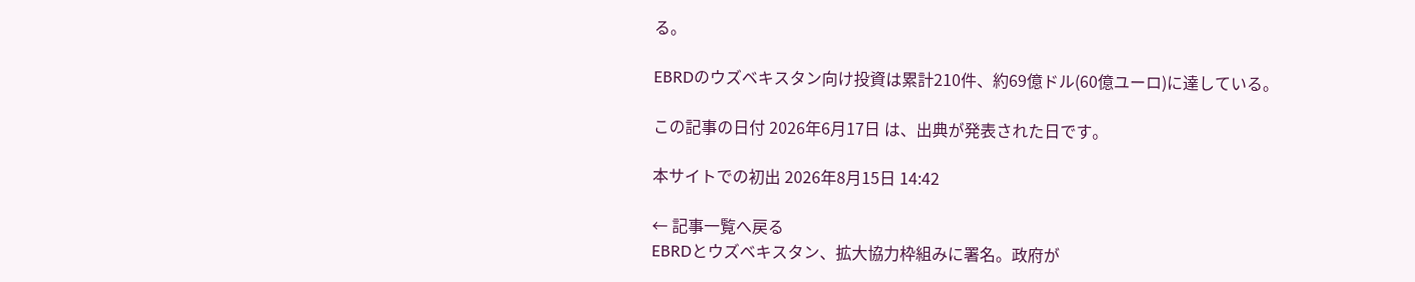る。

EBRDのウズベキスタン向け投資は累計210件、約69億ドル(60億ユーロ)に達している。

この記事の日付 2026年6月17日 は、出典が発表された日です。

本サイトでの初出 2026年8月15日 14:42

← 記事一覧へ戻る
EBRDとウズベキスタン、拡大協力枠組みに署名。政府が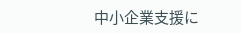中小企業支援に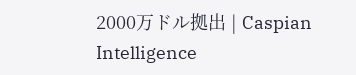2000万ドル拠出 | Caspian Intelligence